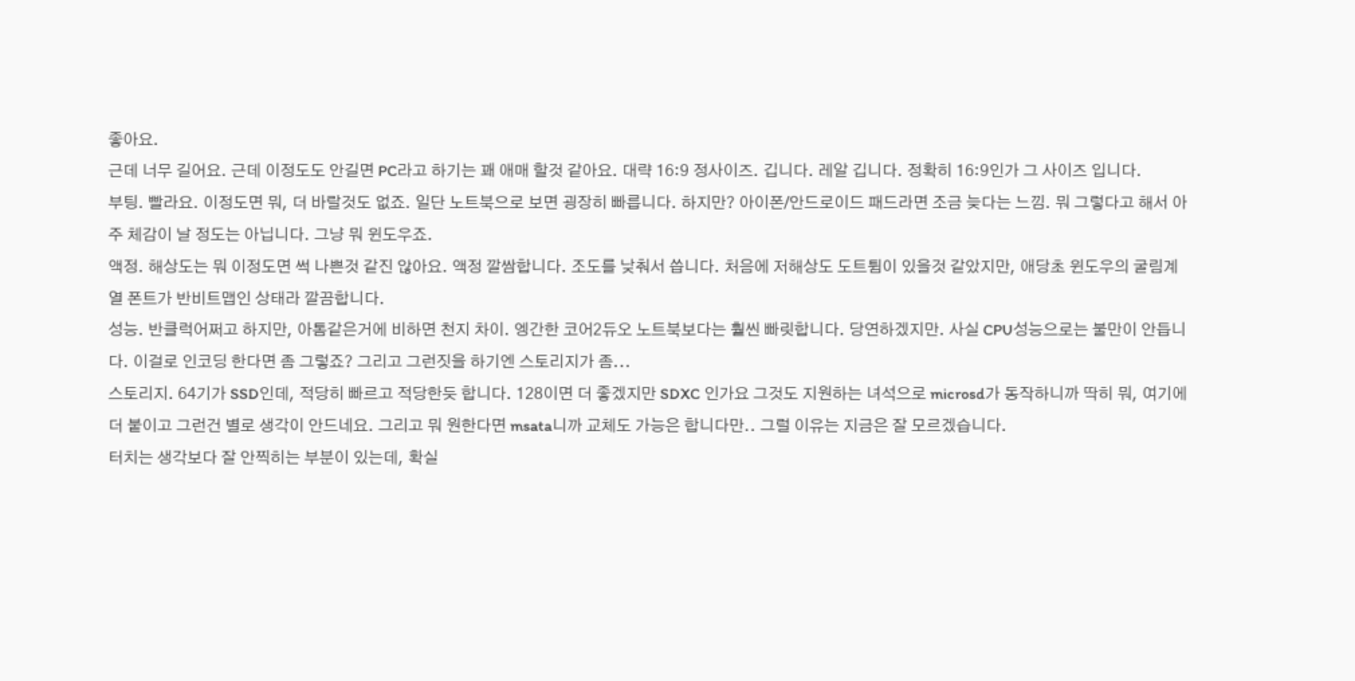좋아요.
근데 너무 길어요. 근데 이정도도 안길면 PC라고 하기는 꽤 애매 할것 같아요. 대략 16:9 정사이즈. 깁니다. 레알 깁니다. 정확히 16:9인가 그 사이즈 입니다.
부팅. 빨라요. 이정도면 뭐, 더 바랄것도 없죠. 일단 노트북으로 보면 굉장히 빠릅니다. 하지만? 아이폰/안드로이드 패드라면 조금 늦다는 느낌. 뭐 그렇다고 해서 아주 체감이 날 정도는 아닙니다. 그냥 뭐 윈도우죠.
액정. 해상도는 뭐 이정도면 썩 나쁜것 같진 않아요. 액정 깔쌈합니다. 조도를 낮춰서 씁니다. 처음에 저해상도 도트튐이 있을것 같았지만, 애당초 윈도우의 굴림계열 폰트가 반비트맵인 상태라 깔끔합니다.
성능. 반클럭어쩌고 하지만, 아톰같은거에 비하면 천지 차이. 엥간한 코어2듀오 노트북보다는 훨씬 빠릿합니다. 당연하겠지만. 사실 CPU성능으로는 불만이 안듭니다. 이걸로 인코딩 한다면 좀 그렇죠? 그리고 그런짓을 하기엔 스토리지가 좀...
스토리지. 64기가 SSD인데, 적당히 빠르고 적당한듯 합니다. 128이면 더 좋겠지만 SDXC 인가요 그것도 지원하는 녀석으로 microsd가 동작하니까 딱히 뭐, 여기에 더 붙이고 그런건 별로 생각이 안드네요. 그리고 뭐 원한다면 msata니까 교체도 가능은 합니다만.. 그럴 이유는 지금은 잘 모르겠습니다.
터치는 생각보다 잘 안찍히는 부분이 있는데, 확실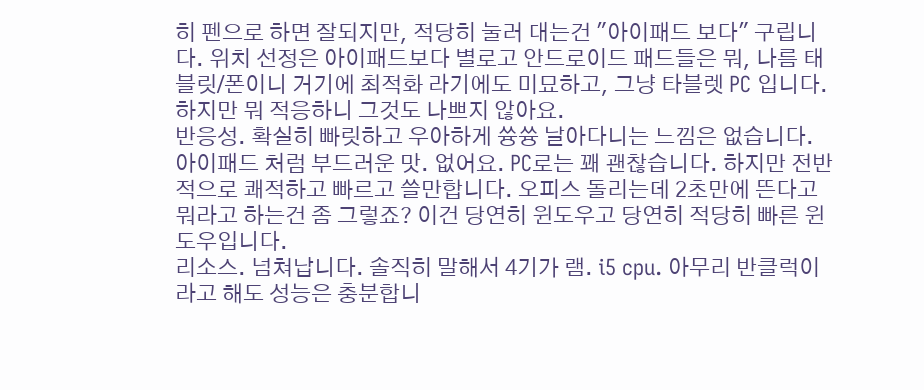히 펜으로 하면 잘되지만, 적당히 눌러 대는건 "아이패드 보다" 구립니다. 위치 선정은 아이패드보다 별로고 안드로이드 패드들은 뭐, 나름 태블릿/폰이니 거기에 최적화 라기에도 미묘하고, 그냥 타블렛 PC 입니다. 하지만 뭐 적응하니 그것도 나쁘지 않아요.
반응성. 확실히 빠릿하고 우아하게 쓩쓩 날아다니는 느낌은 없습니다. 아이패드 처럼 부드러운 맛. 없어요. PC로는 꽤 괜찮습니다. 하지만 전반적으로 쾌적하고 빠르고 쓸만합니다. 오피스 돌리는데 2초만에 뜬다고 뭐라고 하는건 좀 그렇죠? 이건 당연히 윈도우고 당연히 적당히 빠른 윈도우입니다.
리소스. 넘쳐납니다. 솔직히 말해서 4기가 램. i5 cpu. 아무리 반클럭이라고 해도 성능은 충분합니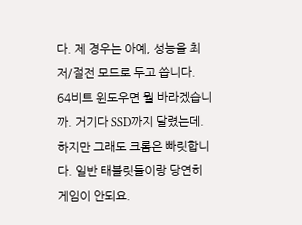다. 제 경우는 아예, 성능을 최저/절전 모드로 두고 씁니다. 64비트 윈도우면 뭘 바라겠습니까. 거기다 SSD까지 달렸는데. 하지만 그래도 크롬은 빠릿합니다. 일반 태블릿들이랑 당연히 게임이 안되요.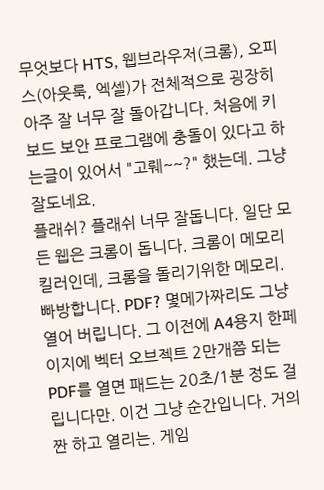무엇보다 HTS, 웹브라우저(크롬), 오피스(아웃룩, 엑셀)가 전체적으로 굉장히 아주 잘 너무 잘 돌아갑니다. 처음에 키보드 보안 프로그램에 충돌이 있다고 하는글이 있어서 "고뤠~~?" 했는데. 그냥 잘도네요.
플래쉬? 플래쉬 너무 잘돕니다. 일단 모든 웹은 크롬이 돕니다. 크롬이 메모리 킬러인데, 크롬을 돌리기위한 메모리. 빠방합니다. PDF? 몇메가짜리도 그냥 열어 버립니다. 그 이전에 A4용지 한페이지에 벡터 오브젝트 2만개쯤 되는 PDF를 열면 패드는 20초/1분 정도 걸립니다만. 이건 그냥 순간입니다. 거의 짠 하고 열리는. 게임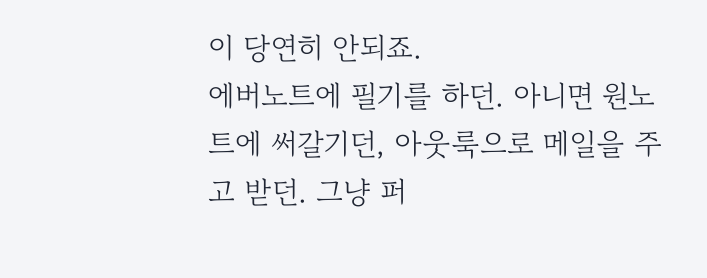이 당연히 안되죠.
에버노트에 필기를 하던. 아니면 원노트에 써갈기던, 아웃룩으로 메일을 주고 받던. 그냥 퍼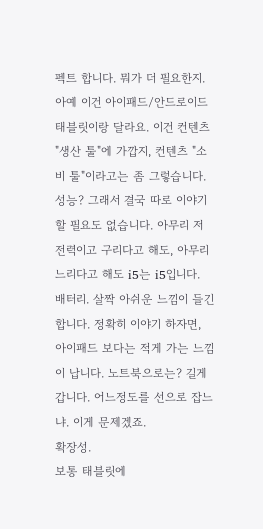펙트 합니다. 뭐가 더 필요한지. 아예 이건 아이패드/안드로이드 태블릿이랑 달라요. 이건 컨텐츠 "생산 툴"에 가깝지, 컨텐츠 "소비 툴"이라고는 좀 그렇습니다.
성능? 그래서 결국 따로 이야기 할 필요도 없습니다. 아무리 저전력이고 구리다고 해도, 아무리 느리다고 해도 i5는 i5입니다.
배터리. 살짝 아쉬운 느낌이 들긴 합니다. 정확히 이야기 하자면, 아이패드 보다는 적게 가는 느낌이 납니다. 노트북으로는? 길게 갑니다. 어느정도를 선으로 잡느냐. 이게 문제겠죠.
확장성.
보통 태블릿에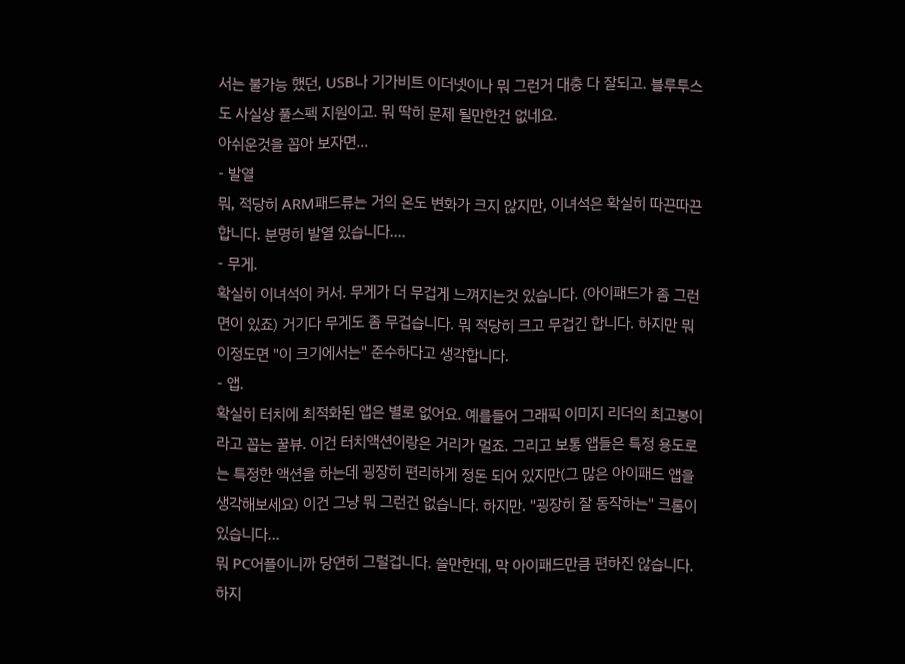서는 불가능 했던, USB나 기가비트 이더넷이나 뭐 그런거 대충 다 잘되고. 블루투스도 사실상 풀스펙 지원이고. 뭐 딱히 문제 될만한건 없네요.
아쉬운것을 꼽아 보자면...
- 발열
뭐, 적당히 ARM패드류는 거의 온도 변화가 크지 않지만, 이녀석은 확실히 따끈따끈 합니다. 분명히 발열 있습니다....
- 무게.
확실히 이녀석이 커서. 무게가 더 무겁게 느껴지는것 있습니다. (아이패드가 좀 그런면이 있죠) 거기다 무게도 좀 무겁습니다. 뭐 적당히 크고 무겁긴 합니다. 하지만 뭐 이정도면 "이 크기에서는" 준수하다고 생각합니다.
- 앱.
확실히 터치에 최적화된 앱은 별로 없어요. 예를들어 그래픽 이미지 리더의 최고봉이라고 꼽는 꿀뷰. 이건 터치액션이랑은 거리가 멀죠. 그리고 보통 앱들은 특정 용도로는 특정한 액션을 하는데 굉장히 편리하게 정돈 되어 있지만(그 많은 아이패드 앱을 생각해보세요) 이건 그냥 뭐 그런건 없습니다. 하지만. "굉장히 잘 동작하는" 크롬이 있습니다...
뭐 PC어플이니까 당연히 그럴겁니다. 쓸만한데, 막 아이패드만큼 편하진 않습니다. 하지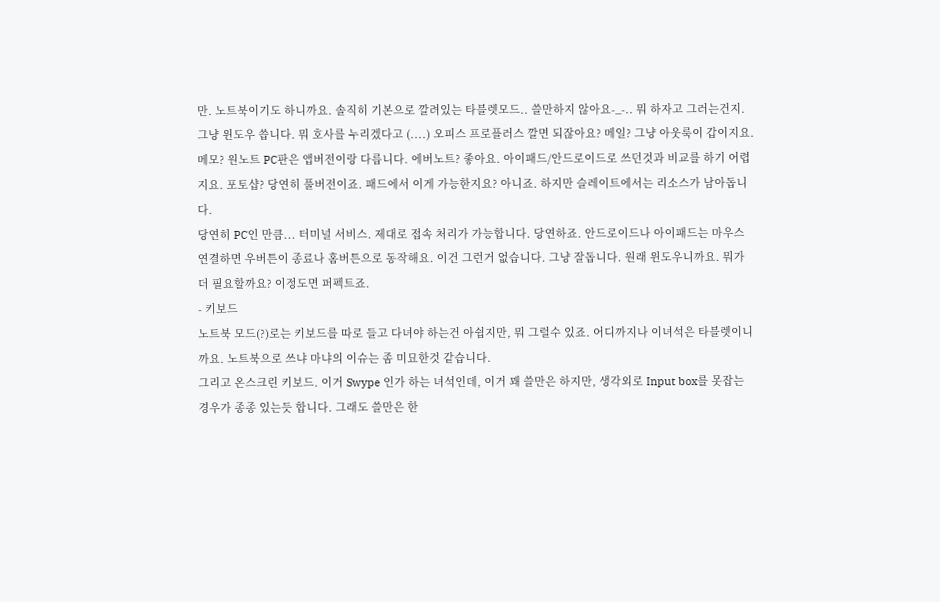만. 노트북이기도 하니까요. 솔직히 기본으로 깔려있는 타블렛모드.. 쓸만하지 않아요-_-.. 뭐 하자고 그러는건지. 그냥 윈도우 씁니다. 뭐 호사를 누리겠다고 (....) 오피스 프로플러스 깔면 되잖아요? 메일? 그냥 아웃룩이 갑이지요. 메모? 원노트 PC판은 앱버전이랑 다릅니다. 에버노트? 좋아요. 아이패드/안드로이드로 쓰던것과 비교를 하기 어렵지요. 포토샵? 당연히 풀버전이죠. 패드에서 이게 가능한지요? 아니죠. 하지만 슬레이트에서는 리소스가 남아돕니다.
당연히 PC인 만큼... 터미널 서비스. 제대로 접속 처리가 가능합니다. 당연하죠. 안드로이드나 아이패드는 마우스 연결하면 우버튼이 종료나 홈버튼으로 동작해요. 이건 그런거 없습니다. 그냥 잘돕니다. 원래 윈도우니까요. 뭐가 더 필요할까요? 이정도면 퍼펙트죠.
- 키보드
노트북 모드(?)로는 키보드를 따로 들고 다녀야 하는건 아쉽지만, 뭐 그럴수 있죠. 어디까지나 이녀석은 타블렛이니까요. 노트북으로 쓰냐 마냐의 이슈는 좀 미묘한것 같습니다.
그리고 온스크린 키보드. 이거 Swype 인가 하는 녀석인데, 이거 꽤 쓸만은 하지만, 생각외로 Input box를 못잡는 경우가 종종 있는듯 합니다. 그래도 쓸만은 한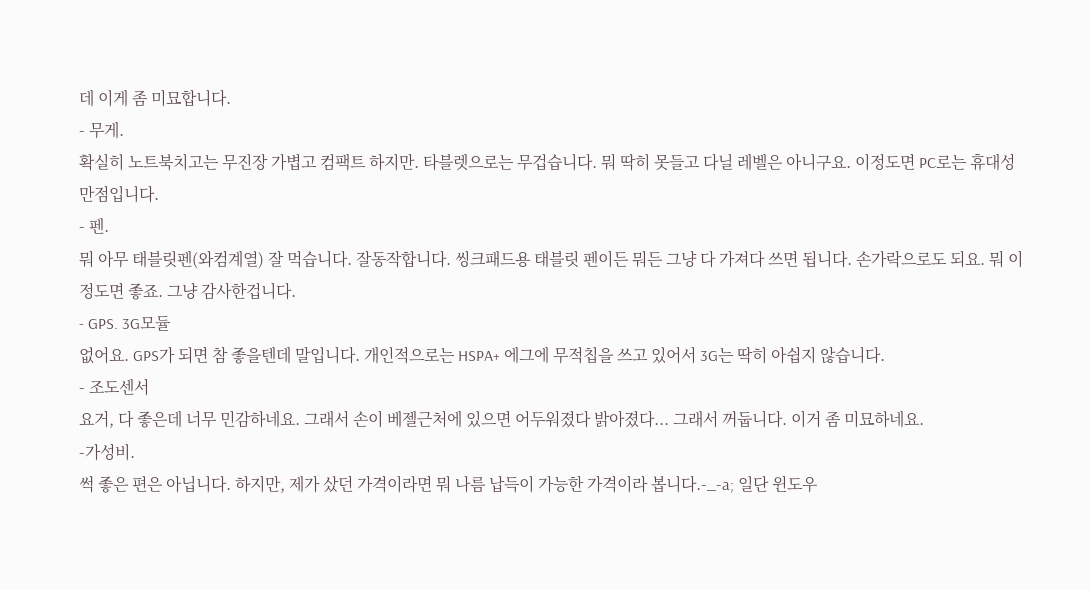데 이게 좀 미묘합니다.
- 무게.
확실히 노트북치고는 무진장 가볍고 컴팩트 하지만. 타블렛으로는 무겁습니다. 뭐 딱히 못들고 다닐 레벨은 아니구요. 이정도면 PC로는 휴대성 만점입니다.
- 펜.
뭐 아무 태블릿펜(와컴계열) 잘 먹습니다. 잘동작합니다. 씽크패드용 태블릿 펜이든 뭐든 그냥 다 가져다 쓰면 됩니다. 손가락으로도 되요. 뭐 이정도면 좋죠. 그냥 감사한겁니다.
- GPS. 3G모듈
없어요. GPS가 되면 참 좋을텐데 말입니다. 개인적으로는 HSPA+ 에그에 무적칩을 쓰고 있어서 3G는 딱히 아쉽지 않습니다.
- 조도센서
요거, 다 좋은데 너무 민감하네요. 그래서 손이 베젤근처에 있으면 어두워졌다 밝아졌다... 그래서 꺼둡니다. 이거 좀 미묘하네요.
-가성비.
썩 좋은 편은 아닙니다. 하지만, 제가 샀던 가격이라면 뭐 나름 납득이 가능한 가격이라 봅니다.-_-a; 일단 윈도우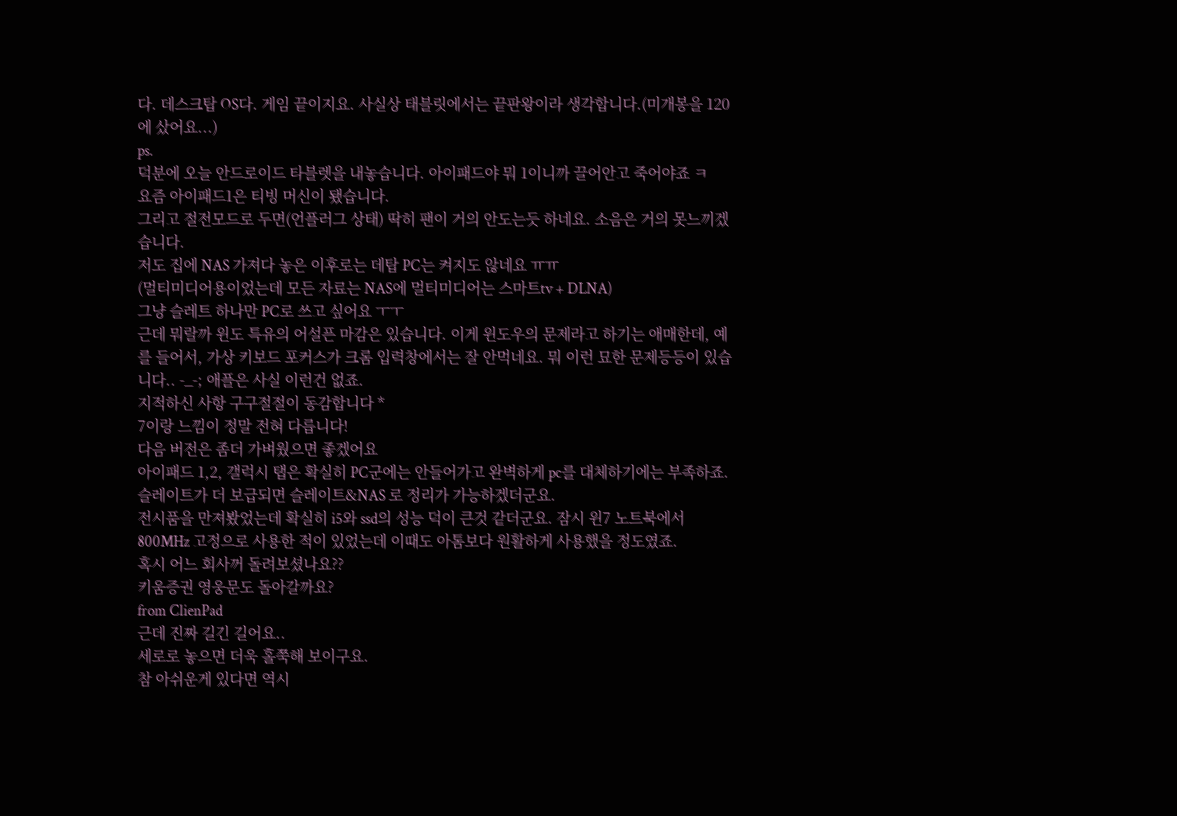다. 데스크탑 OS다. 게임 끝이지요. 사실상 태블릿에서는 끝판왕이라 생각합니다.(미개봉을 120에 샀어요...)
ps.
덕분에 오늘 안드로이드 타블렛을 내놓습니다. 아이패드야 뭐 1이니까 끌어안고 죽어야죠 ㅋ
요즘 아이패드1은 티빙 머신이 됐습니다.
그리고 절전모드로 두면(언플러그 상태) 딱히 팬이 거의 안도는듯 하네요. 소음은 거의 못느끼겠습니다.
저도 집에 NAS 가져다 놓은 이후로는 데탑 PC는 켜지도 않네요 ㅠㅠ
(멀티미디어용이었는데 모든 자료는 NAS에 멀티미디어는 스마트tv + DLNA)
그냥 슬레트 하나만 PC로 쓰고 싶어요 ㅜㅜ
근데 뭐랄까 윈도 특유의 어설픈 마감은 있습니다. 이게 윈도우의 문제라고 하기는 애매한데, 예를 들어서, 가상 키보드 포커스가 크롬 입력창에서는 잘 안먹네요. 뭐 이런 묘한 문제등등이 있습니다.. -_-; 애플은 사실 이런건 없죠.
지적하신 사항 구구절절이 동감합니다 *
7이랑 느낌이 정말 전혀 다릅니다!
다음 버전은 좀더 가벼웠으면 좋겠어요
아이패드 1,2, 갤럭시 탭은 확실히 PC군에는 안들어가고 완벽하게 pc를 대체하기에는 부족하죠.
슬레이트가 더 보급되면 슬레이트&NAS 로 정리가 가능하겠더군요.
전시품을 만져봤었는데 확실히 i5와 ssd의 성능 덕이 큰것 같더군요. 잠시 윈7 노트북에서 800MHz 고정으로 사용한 적이 있었는데 이때도 아톰보다 원활하게 사용했을 정도였죠.
혹시 어느 회사꺼 돌려보셨나요??
키움증권 영웅문도 돌아갈까요?
from ClienPad
근데 진짜 길긴 길어요..
세로로 놓으면 더욱 홀쭉해 보이구요.
참 아쉬운게 있다면 역시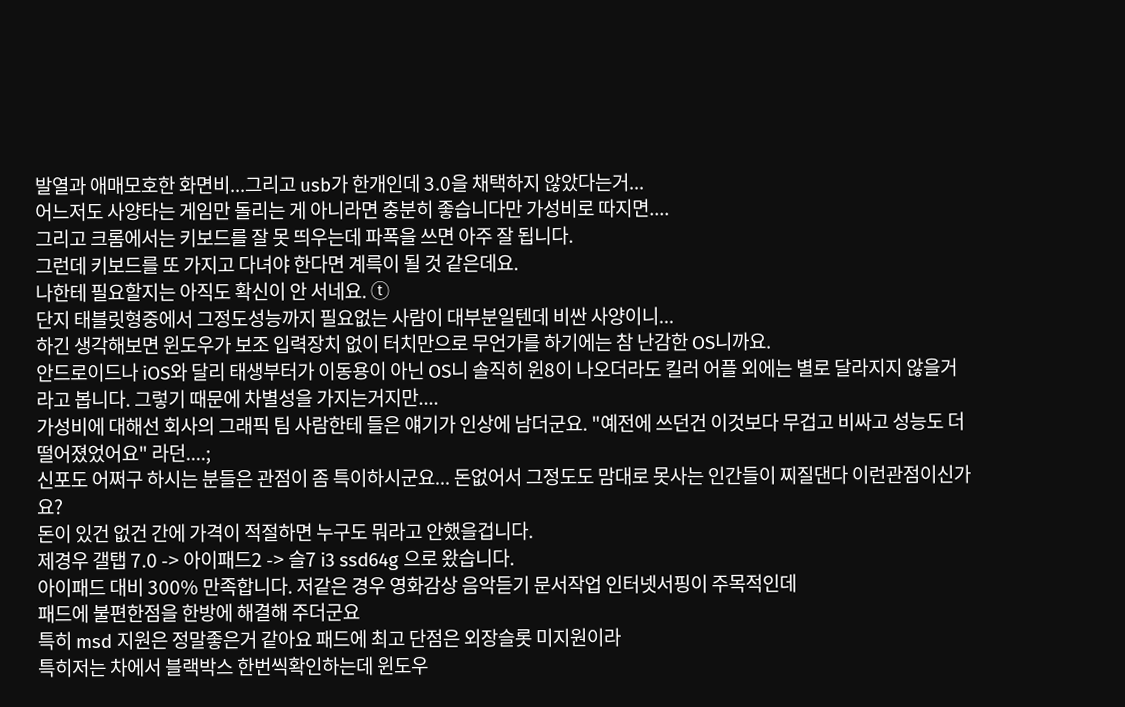발열과 애매모호한 화면비...그리고 usb가 한개인데 3.0을 채택하지 않았다는거...
어느저도 사양타는 게임만 돌리는 게 아니라면 충분히 좋습니다만 가성비로 따지면....
그리고 크롬에서는 키보드를 잘 못 띄우는데 파폭을 쓰면 아주 잘 됩니다.
그런데 키보드를 또 가지고 다녀야 한다면 계륵이 될 것 같은데요.
나한테 필요할지는 아직도 확신이 안 서네요. ⓣ
단지 태블릿형중에서 그정도성능까지 필요없는 사람이 대부분일텐데 비싼 사양이니...
하긴 생각해보면 윈도우가 보조 입력장치 없이 터치만으로 무언가를 하기에는 참 난감한 OS니까요.
안드로이드나 iOS와 달리 태생부터가 이동용이 아닌 OS니 솔직히 윈8이 나오더라도 킬러 어플 외에는 별로 달라지지 않을거라고 봅니다. 그렇기 때문에 차별성을 가지는거지만....
가성비에 대해선 회사의 그래픽 팀 사람한테 들은 얘기가 인상에 남더군요. "예전에 쓰던건 이것보다 무겁고 비싸고 성능도 더 떨어졌었어요" 라던....;
신포도 어쩌구 하시는 분들은 관점이 좀 특이하시군요... 돈없어서 그정도도 맘대로 못사는 인간들이 찌질댄다 이런관점이신가요?
돈이 있건 없건 간에 가격이 적절하면 누구도 뭐라고 안했을겁니다.
제경우 갤탭 7.0 -> 아이패드2 -> 슬7 i3 ssd64g 으로 왔습니다.
아이패드 대비 300% 만족합니다. 저같은 경우 영화감상 음악듣기 문서작업 인터넷서핑이 주목적인데
패드에 불편한점을 한방에 해결해 주더군요
특히 msd 지원은 정말좋은거 같아요 패드에 최고 단점은 외장슬롯 미지원이라
특히저는 차에서 블랙박스 한번씩확인하는데 윈도우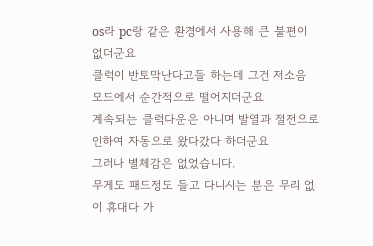os라 pc랑 같은 환경에서 사용해 큰 불편이 없더군요
클럭이 반토막난다고들 하는데 그건 저소음 모드에서 순간적으로 떨어지더군요
계속되는 클럭다운은 아니며 발열과 절전으로 인하여 자동으로 왔다갔다 하더군요
그러나 별체감은 없었습니다.
무게도 패드정도 들고 다니시는 분은 무리 없이 휴대다 가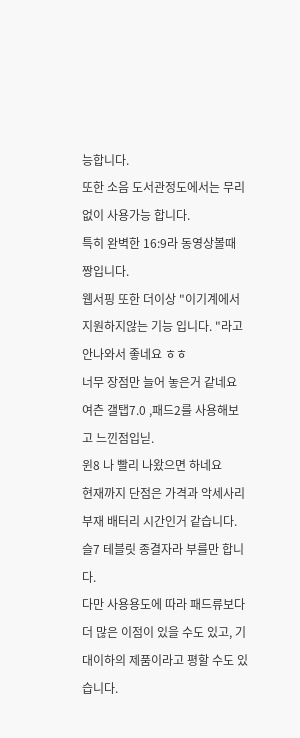능합니다.
또한 소음 도서관정도에서는 무리없이 사용가능 합니다.
특히 완벽한 16:9라 동영상볼때 짱입니다.
웹서핑 또한 더이상 "이기계에서 지원하지않는 기능 입니다. "라고 안나와서 좋네요 ㅎㅎ
너무 장점만 늘어 놓은거 같네요 여츤 갤탭7.0 ,패드2를 사용해보고 느낀점입닏.
윈8 나 빨리 나왔으면 하네요
현재까지 단점은 가격과 악세사리 부재 배터리 시간인거 같습니다.
슬7 테블릿 종결자라 부를만 합니다.
다만 사용용도에 따라 패드류보다 더 많은 이점이 있을 수도 있고, 기대이하의 제품이라고 평할 수도 있습니다.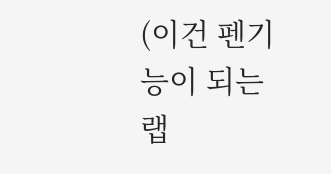(이건 펜기능이 되는 랩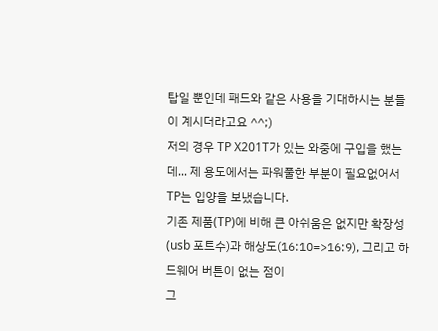탑일 뿐인데 패드와 같은 사용을 기대하시는 분들이 계시더라고요 ^^;)
저의 경우 TP X201T가 있는 와중에 구입을 했는데... 제 용도에서는 파워풀한 부분이 필요없어서 TP는 입양을 보냈습니다.
기존 제품(TP)에 비해 큰 아쉬움은 없지만 확장성(usb 포트수)과 해상도(16:10=>16:9), 그리고 하드웨어 버튼이 없는 점이
그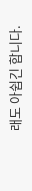래도 아쉽긴 합니다.